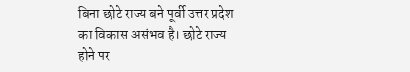बिना छोटे राज्य बने पूर्वी उत्तर प्रदेश का विकास असंभव है। छोटे राज्य होने पर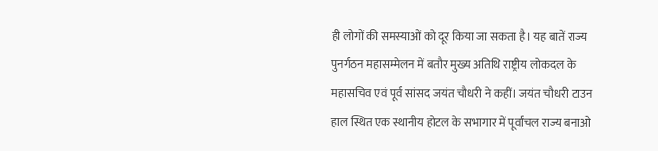ही लोगों की समस्याओं को दूर किया जा सकता है। यह बातें राज्य पुनर्गठन महासम्मेलन में बतौर मुख्य अतिथि राष्ट्रीय लोकदल के महासचिव एवं पूर्व सांसद जयंत चौधरी ने कहीं। जयंत चौधरी टाउन हाल स्थित एक स्थानीय होटल के सभागार में पूर्वांचल राज्य बनाओ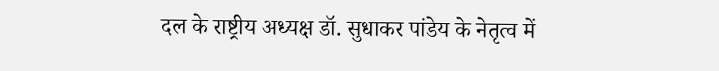दल के राष्ट्रीय अध्यक्ष डॉ. सुधाकर पांडेय के नेतृत्व में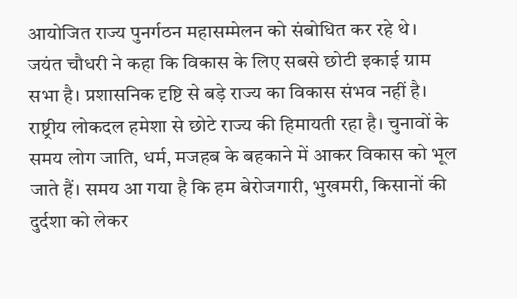आयोजित राज्य पुनर्गठन महासम्मेलन को संबोधित कर रहे थे।
जयंत चौधरी ने कहा कि विकास के लिए सबसे छोटी इकाई ग्राम सभा है। प्रशासनिक दृष्टि से बड़े राज्य का विकास संभव नहीं है। राष्ट्रीय लोकदल हमेशा से छोटे राज्य की हिमायती रहा है। चुनावों के समय लोग जाति, धर्म, मजहब के बहकाने में आकर विकास को भूल जाते हैं। समय आ गया है कि हम बेरोजगारी, भुखमरी, किसानों की दुर्दशा को लेकर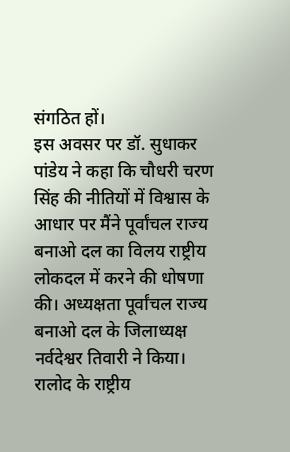संगठित हों।
इस अवसर पर डॉ. सुधाकर पांडेय ने कहा कि चौधरी चरण सिंह की नीतियों में विश्वास के आधार पर मैंने पूर्वांचल राज्य बनाओ दल का विलय राष्ट्रीय लोकदल में करने की धोषणा की। अध्यक्षता पूर्वांचल राज्य बनाओ दल के जिलाध्यक्ष नर्वदेश्वर तिवारी ने किया। रालोद के राष्ट्रीय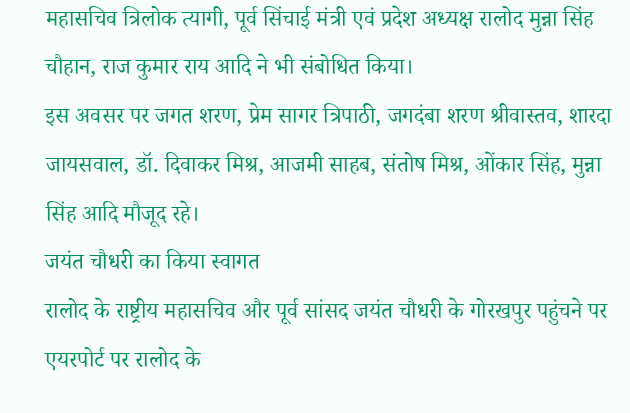महासचिव त्रिलोक त्यागी, पूर्व सिंचाई मंत्री एवं प्रदेश अध्यक्ष रालोद मुन्ना सिंह चौहान, राज कुमार राय आदि ने भी संबोधित किया।
इस अवसर पर जगत शरण, प्रेम सागर त्रिपाठी, जगदंबा शरण श्रीवास्तव, शारदा जायसवाल, डॉ. दिवाकर मिश्र, आजमी साहब, संतोष मिश्र, ओंकार सिंह, मुन्ना सिंह आदि मौजूद रहे।
जयंत चौधरी का किया स्वागत
रालोद के राष्ट्रीय महासचिव और पूर्व सांसद जयंत चौधरी के गोरखपुर पहुंचने पर एयरपोर्ट पर रालोद के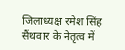जिलाध्यक्ष रमेश सिंह सैंथवार के नेतृत्व में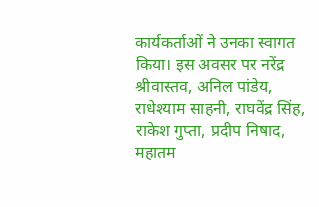कार्यकर्ताओं ने उनका स्वागत किया। इस अवसर पर नरेंद्र श्रीवास्तव, अनिल पांडेय, राधेश्याम साहनी, राघवेंद्र सिंह, राकेश गुप्ता, प्रदीप निषाद, महातम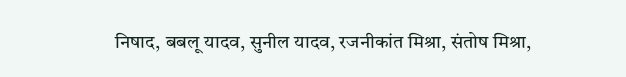निषाद, बबलू यादव, सुनील यादव, रजनीकांत मिश्रा, संतोष मिश्रा,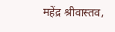महेंद्र श्रीवास्तव,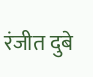रंजीत दुबे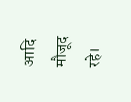आदि मौजूद रहे।